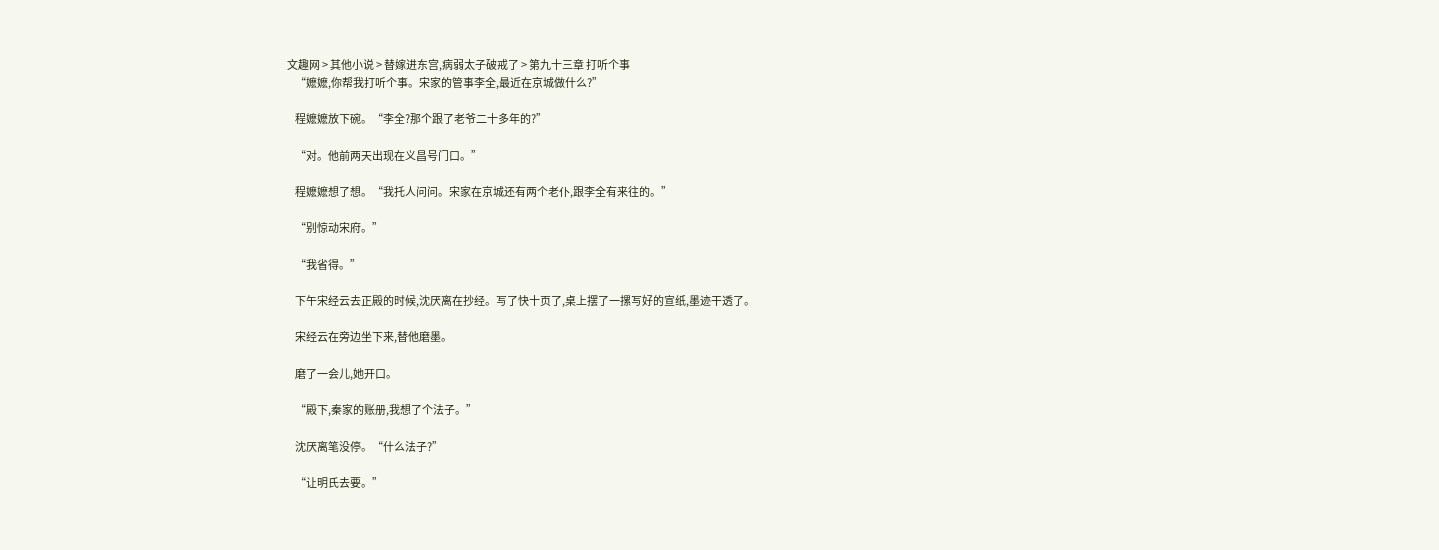文趣网 > 其他小说 > 替嫁进东宫,病弱太子破戒了 > 第九十三章 打听个事
    “嬷嬷,你帮我打听个事。宋家的管事李全,最近在京城做什么?”

    程嬷嬷放下碗。“李全?那个跟了老爷二十多年的?”

    “对。他前两天出现在义昌号门口。”

    程嬷嬷想了想。“我托人问问。宋家在京城还有两个老仆,跟李全有来往的。”

    “别惊动宋府。”

    “我省得。”

    下午宋经云去正殿的时候,沈厌离在抄经。写了快十页了,桌上摆了一摞写好的宣纸,墨迹干透了。

    宋经云在旁边坐下来,替他磨墨。

    磨了一会儿,她开口。

    “殿下,秦家的账册,我想了个法子。”

    沈厌离笔没停。“什么法子?”

    “让明氏去要。”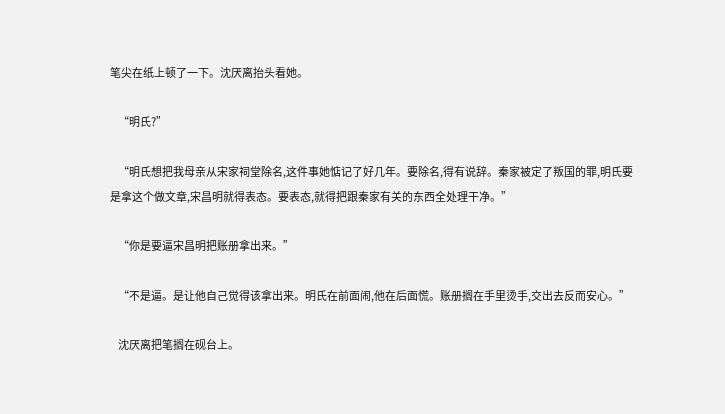笔尖在纸上顿了一下。沈厌离抬头看她。

    “明氏?”

    “明氏想把我母亲从宋家祠堂除名,这件事她惦记了好几年。要除名,得有说辞。秦家被定了叛国的罪,明氏要是拿这个做文章,宋昌明就得表态。要表态,就得把跟秦家有关的东西全处理干净。”

    “你是要逼宋昌明把账册拿出来。”

    “不是逼。是让他自己觉得该拿出来。明氏在前面闹,他在后面慌。账册搁在手里烫手,交出去反而安心。”

    沈厌离把笔搁在砚台上。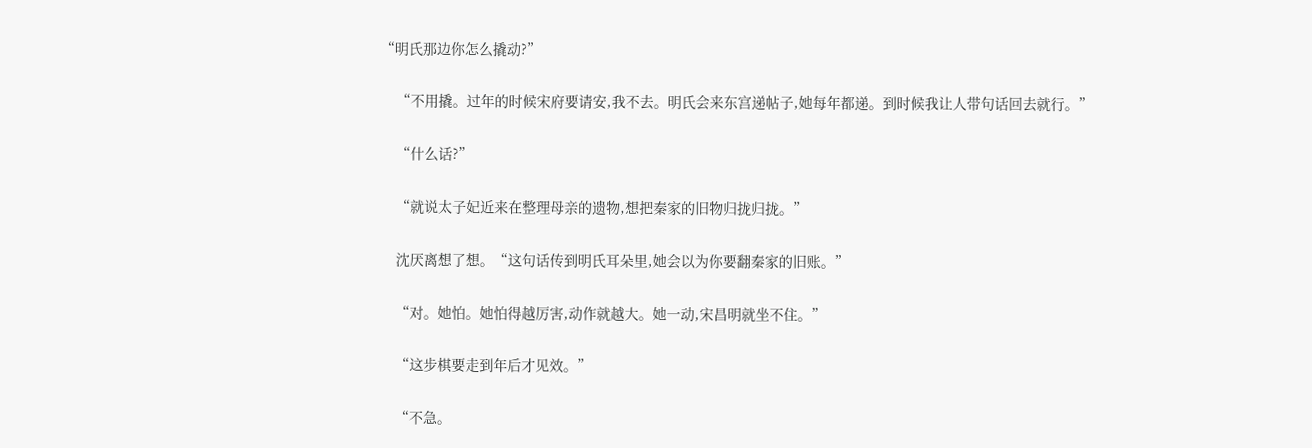“明氏那边你怎么撬动?”

    “不用撬。过年的时候宋府要请安,我不去。明氏会来东宫递帖子,她每年都递。到时候我让人带句话回去就行。”

    “什么话?”

    “就说太子妃近来在整理母亲的遗物,想把秦家的旧物归拢归拢。”

    沈厌离想了想。“这句话传到明氏耳朵里,她会以为你要翻秦家的旧账。”

    “对。她怕。她怕得越厉害,动作就越大。她一动,宋昌明就坐不住。”

    “这步棋要走到年后才见效。”

    “不急。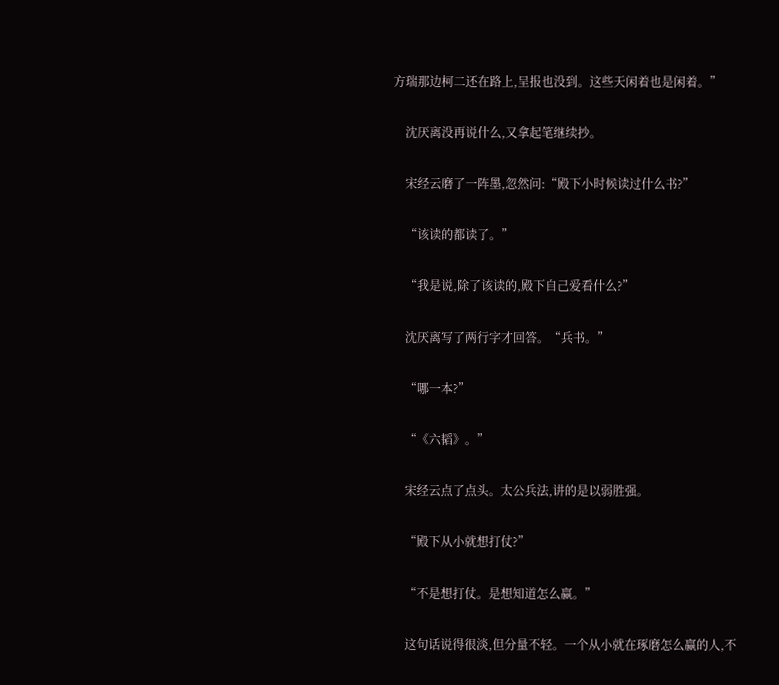方瑞那边柯二还在路上,呈报也没到。这些天闲着也是闲着。”

    沈厌离没再说什么,又拿起笔继续抄。

    宋经云磨了一阵墨,忽然问:“殿下小时候读过什么书?”

    “该读的都读了。”

    “我是说,除了该读的,殿下自己爱看什么?”

    沈厌离写了两行字才回答。“兵书。”

    “哪一本?”

    “《六韬》。”

    宋经云点了点头。太公兵法,讲的是以弱胜强。

    “殿下从小就想打仗?”

    “不是想打仗。是想知道怎么赢。”

    这句话说得很淡,但分量不轻。一个从小就在琢磨怎么赢的人,不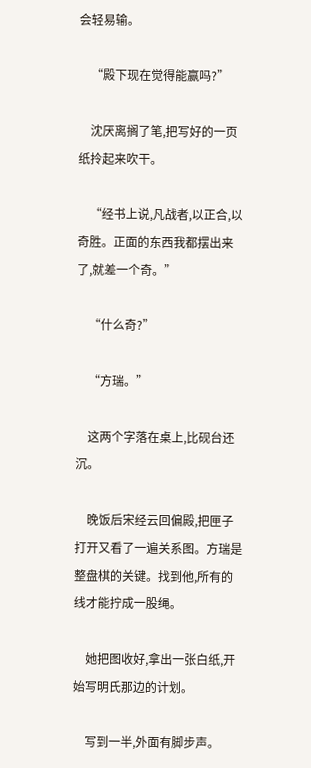会轻易输。

    “殿下现在觉得能赢吗?”

    沈厌离搁了笔,把写好的一页纸拎起来吹干。

    “经书上说,凡战者,以正合,以奇胜。正面的东西我都摆出来了,就差一个奇。”

    “什么奇?”

    “方瑞。”

    这两个字落在桌上,比砚台还沉。

    晚饭后宋经云回偏殿,把匣子打开又看了一遍关系图。方瑞是整盘棋的关键。找到他,所有的线才能拧成一股绳。

    她把图收好,拿出一张白纸,开始写明氏那边的计划。

    写到一半,外面有脚步声。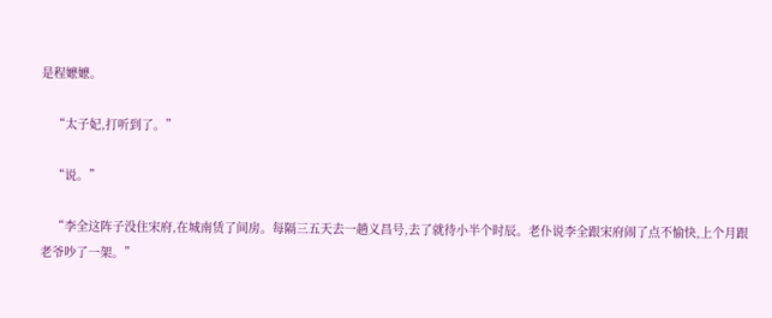是程嬷嬷。

    “太子妃,打听到了。”

    “说。”

    “李全这阵子没住宋府,在城南赁了间房。每隔三五天去一趟义昌号,去了就待小半个时辰。老仆说李全跟宋府闹了点不愉快,上个月跟老爷吵了一架。”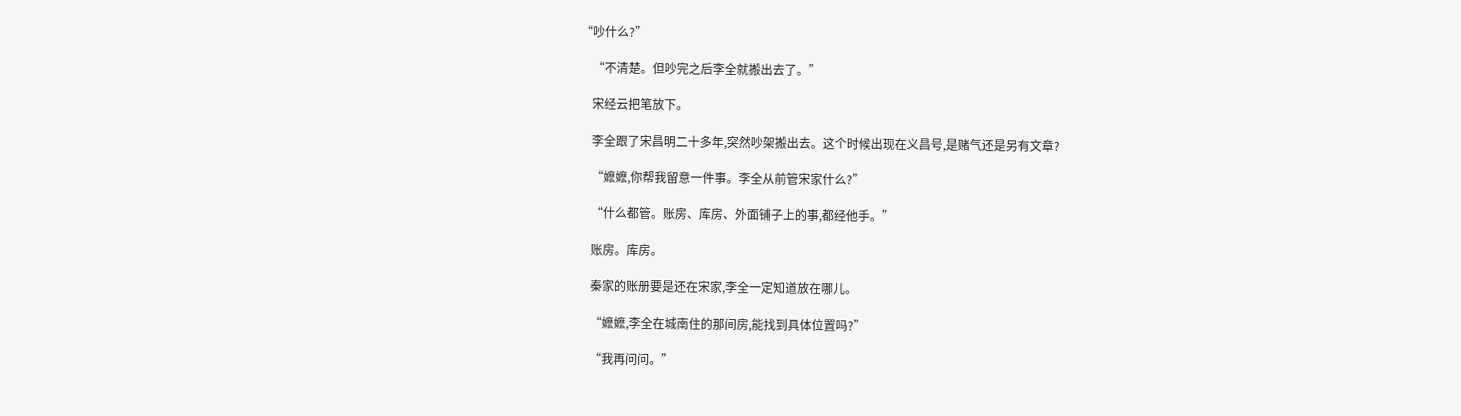“吵什么?”

    “不清楚。但吵完之后李全就搬出去了。”

    宋经云把笔放下。

    李全跟了宋昌明二十多年,突然吵架搬出去。这个时候出现在义昌号,是赌气还是另有文章?

    “嬷嬷,你帮我留意一件事。李全从前管宋家什么?”

    “什么都管。账房、库房、外面铺子上的事,都经他手。”

    账房。库房。

    秦家的账册要是还在宋家,李全一定知道放在哪儿。

    “嬷嬷,李全在城南住的那间房,能找到具体位置吗?”

    “我再问问。”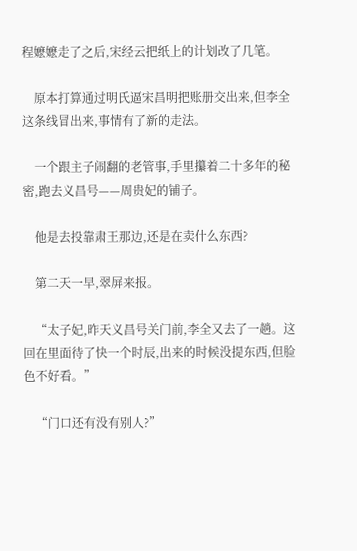程嬷嬷走了之后,宋经云把纸上的计划改了几笔。

    原本打算通过明氏逼宋昌明把账册交出来,但李全这条线冒出来,事情有了新的走法。

    一个跟主子闹翻的老管事,手里攥着二十多年的秘密,跑去义昌号——周贵妃的铺子。

    他是去投靠肃王那边,还是在卖什么东西?

    第二天一早,翠屏来报。

    “太子妃,昨天义昌号关门前,李全又去了一趟。这回在里面待了快一个时辰,出来的时候没提东西,但脸色不好看。”

    “门口还有没有别人?”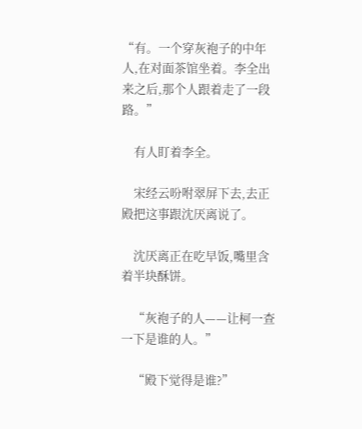“有。一个穿灰袍子的中年人,在对面茶馆坐着。李全出来之后,那个人跟着走了一段路。”

    有人盯着李全。

    宋经云吩咐翠屏下去,去正殿把这事跟沈厌离说了。

    沈厌离正在吃早饭,嘴里含着半块酥饼。

    “灰袍子的人——让柯一查一下是谁的人。”

    “殿下觉得是谁?”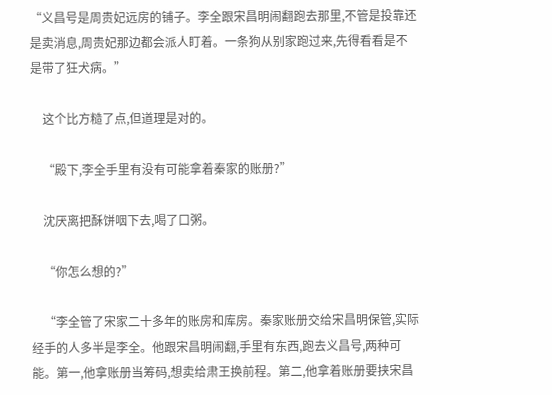“义昌号是周贵妃远房的铺子。李全跟宋昌明闹翻跑去那里,不管是投靠还是卖消息,周贵妃那边都会派人盯着。一条狗从别家跑过来,先得看看是不是带了狂犬病。”

    这个比方糙了点,但道理是对的。

    “殿下,李全手里有没有可能拿着秦家的账册?”

    沈厌离把酥饼咽下去,喝了口粥。

    “你怎么想的?”

    “李全管了宋家二十多年的账房和库房。秦家账册交给宋昌明保管,实际经手的人多半是李全。他跟宋昌明闹翻,手里有东西,跑去义昌号,两种可能。第一,他拿账册当筹码,想卖给肃王换前程。第二,他拿着账册要挟宋昌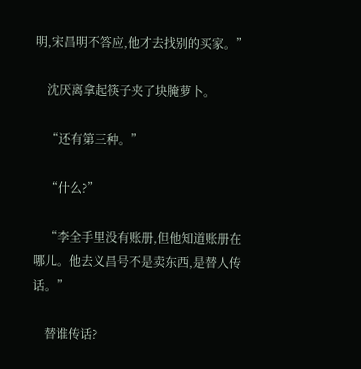明,宋昌明不答应,他才去找别的买家。”

    沈厌离拿起筷子夹了块腌萝卜。

    “还有第三种。”

    “什么?”

    “李全手里没有账册,但他知道账册在哪儿。他去义昌号不是卖东西,是替人传话。”

    替谁传话?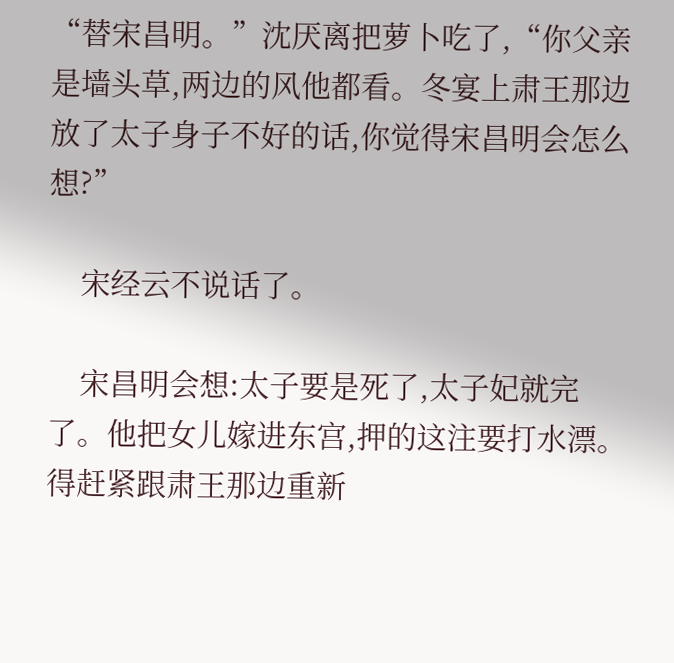“替宋昌明。”沈厌离把萝卜吃了,“你父亲是墙头草,两边的风他都看。冬宴上肃王那边放了太子身子不好的话,你觉得宋昌明会怎么想?”

    宋经云不说话了。

    宋昌明会想:太子要是死了,太子妃就完了。他把女儿嫁进东宫,押的这注要打水漂。得赶紧跟肃王那边重新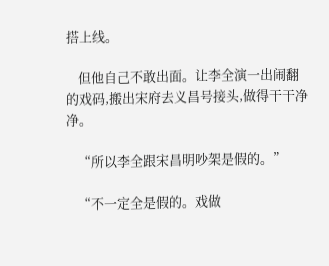搭上线。

    但他自己不敢出面。让李全演一出闹翻的戏码,搬出宋府去义昌号接头,做得干干净净。

    “所以李全跟宋昌明吵架是假的。”

    “不一定全是假的。戏做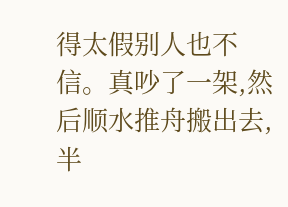得太假别人也不信。真吵了一架,然后顺水推舟搬出去,半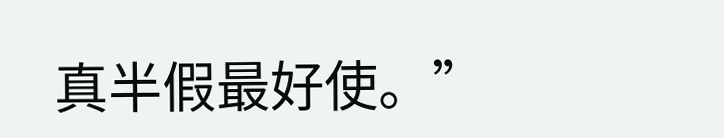真半假最好使。”